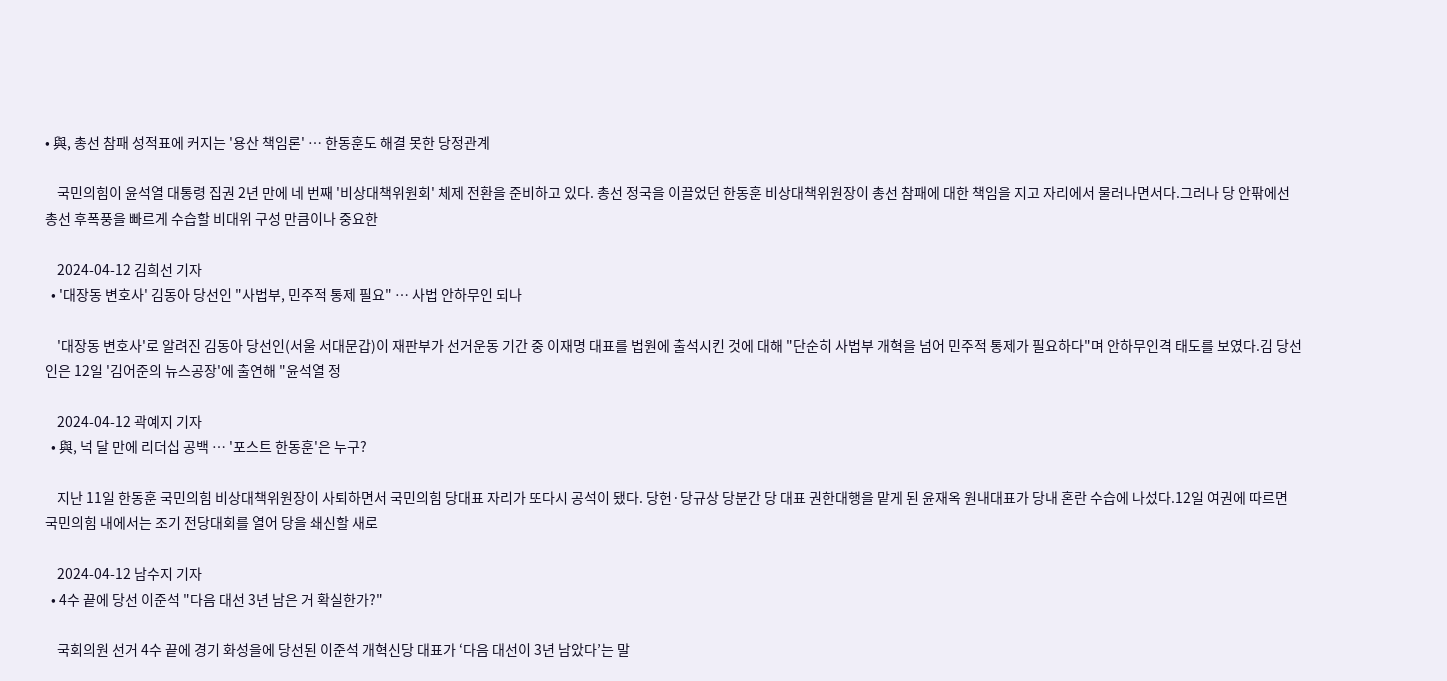• 與, 총선 참패 성적표에 커지는 '용산 책임론' … 한동훈도 해결 못한 당정관계

    국민의힘이 윤석열 대통령 집권 2년 만에 네 번째 '비상대책위원회' 체제 전환을 준비하고 있다. 총선 정국을 이끌었던 한동훈 비상대책위원장이 총선 참패에 대한 책임을 지고 자리에서 물러나면서다.그러나 당 안팎에선 총선 후폭풍을 빠르게 수습할 비대위 구성 만큼이나 중요한

    2024-04-12 김희선 기자
  • '대장동 변호사' 김동아 당선인 "사법부, 민주적 통제 필요" … 사법 안하무인 되나

    '대장동 변호사'로 알려진 김동아 당선인(서울 서대문갑)이 재판부가 선거운동 기간 중 이재명 대표를 법원에 출석시킨 것에 대해 "단순히 사법부 개혁을 넘어 민주적 통제가 필요하다"며 안하무인격 태도를 보였다.김 당선인은 12일 '김어준의 뉴스공장'에 출연해 "윤석열 정

    2024-04-12 곽예지 기자
  • 與, 넉 달 만에 리더십 공백 … '포스트 한동훈'은 누구?

    지난 11일 한동훈 국민의힘 비상대책위원장이 사퇴하면서 국민의힘 당대표 자리가 또다시 공석이 됐다. 당헌·당규상 당분간 당 대표 권한대행을 맡게 된 윤재옥 원내대표가 당내 혼란 수습에 나섰다.12일 여권에 따르면 국민의힘 내에서는 조기 전당대회를 열어 당을 쇄신할 새로

    2024-04-12 남수지 기자
  • 4수 끝에 당선 이준석 "다음 대선 3년 남은 거 확실한가?"

    국회의원 선거 4수 끝에 경기 화성을에 당선된 이준석 개혁신당 대표가 ‘다음 대선이 3년 남았다’는 말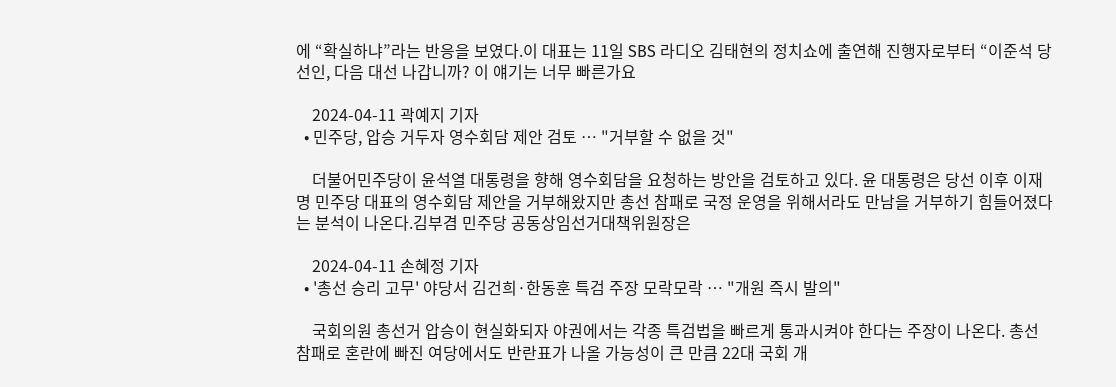에 “확실하냐”라는 반응을 보였다.이 대표는 11일 SBS 라디오 김태현의 정치쇼에 출연해 진행자로부터 “이준석 당선인, 다음 대선 나갑니까? 이 얘기는 너무 빠른가요

    2024-04-11 곽예지 기자
  • 민주당, 압승 거두자 영수회담 제안 검토 … "거부할 수 없을 것"

    더불어민주당이 윤석열 대통령을 향해 영수회담을 요청하는 방안을 검토하고 있다. 윤 대통령은 당선 이후 이재명 민주당 대표의 영수회담 제안을 거부해왔지만 총선 참패로 국정 운영을 위해서라도 만남을 거부하기 힘들어졌다는 분석이 나온다.김부겸 민주당 공동상임선거대책위원장은

    2024-04-11 손혜정 기자
  • '총선 승리 고무' 야당서 김건희·한동훈 특검 주장 모락모락 … "개원 즉시 발의"

    국회의원 총선거 압승이 현실화되자 야권에서는 각종 특검법을 빠르게 통과시켜야 한다는 주장이 나온다. 총선 참패로 혼란에 빠진 여당에서도 반란표가 나올 가능성이 큰 만큼 22대 국회 개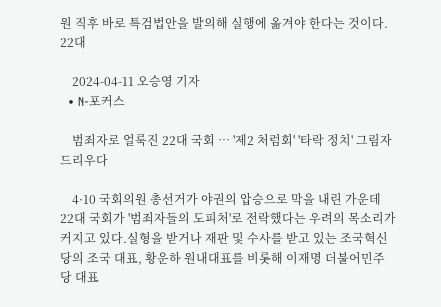원 직후 바로 특검법안을 발의해 실행에 옮겨야 한다는 것이다. 22대

    2024-04-11 오승영 기자
  • N-포커스

    범죄자로 얼룩진 22대 국회 … '제2 처럼회' '타락 정치' 그림자 드리우다

    4·10 국회의원 총선거가 야권의 압승으로 막을 내린 가운데 22대 국회가 '범죄자들의 도피처'로 전락했다는 우려의 목소리가 커지고 있다.실형을 받거나 재판 및 수사를 받고 있는 조국혁신당의 조국 대표, 황운하 원내대표를 비롯해 이재명 더불어민주당 대표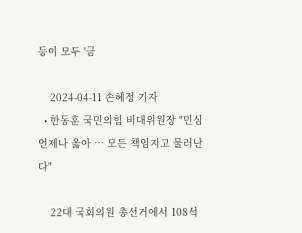등이 모두 '금

    2024-04-11 손혜정 기자
  • 한동훈 국민의힘 비대위원장 "민심 언제나 옳아 … 모든 책임지고 물러난다"

    22대 국회의원 총선거에서 108석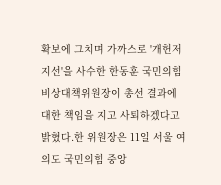확보에 그치며 가까스로 '개헌저지선'을 사수한 한동훈 국민의힘 비상대책위원장이 총선 결과에 대한 책임을 지고 사퇴하겠다고 밝혔다.한 위원장은 11일 서울 여의도 국민의힘 중앙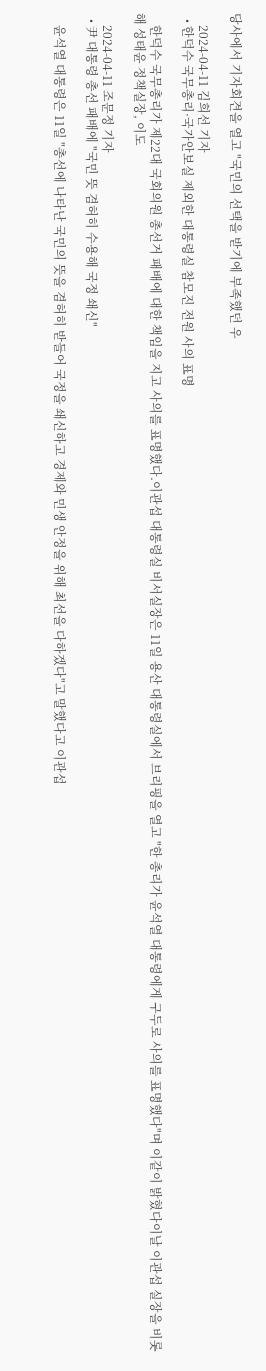당사에서 기자회견을 열고 "국민의 선택을 받기에 부족했던 우

    2024-04-11 김희선 기자
  • 한덕수 국무총리·국가안보실 제외한 대통령실 참모진 전원 사의 표명

    한덕수 국무총리가 제22대 국회의원 총선거 패배에 대한 책임을 지고 사의를 표명했다.이관섭 대통령실 비서실장은 11일 용산 대통령실에서 브리핑을 열고 "한 총리가 윤석열 대통령에게 구두로 사의를 표명했다"며 이같이 밝혔다이날 이관섭 실장을 비롯해 성태윤 정책실장, 이도

    2024-04-11 조문정 기자
  • 尹 대통령 총선 패배에 "국민 뜻 겸허히 수용해 국정 쇄신"

    윤석열 대통령은 11일 "총선에 나타난 국민의 뜻을 겸허히 받들어 국정을 쇄신하고 경제와 민생 안정을 위해 최선을 다하겠다"고 말했다고 이관섭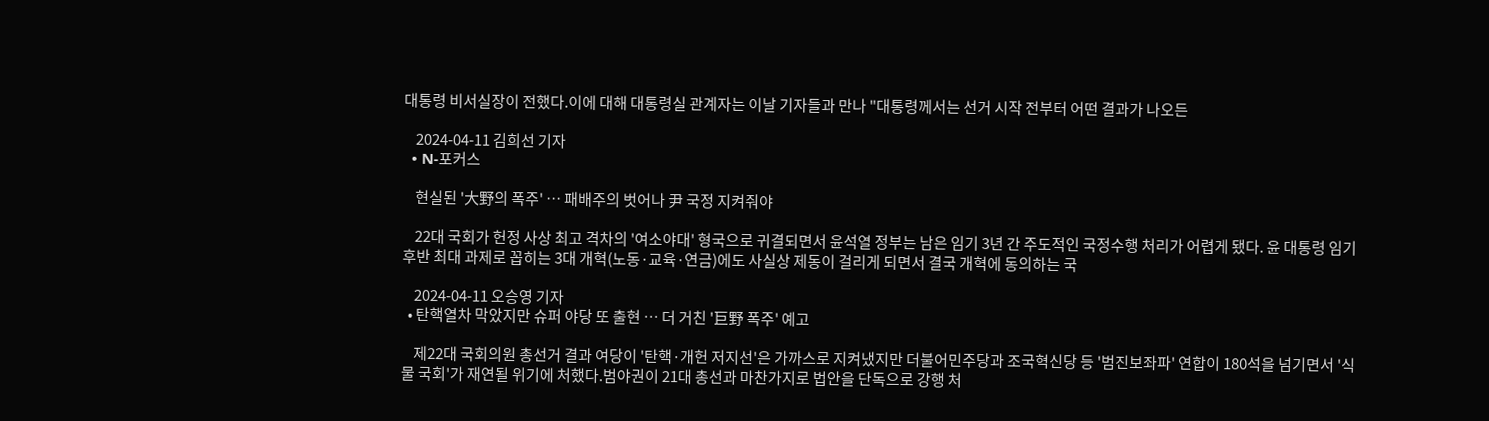대통령 비서실장이 전했다.이에 대해 대통령실 관계자는 이날 기자들과 만나 "대통령께서는 선거 시작 전부터 어떤 결과가 나오든

    2024-04-11 김희선 기자
  • N-포커스

    현실된 '大野의 폭주' … 패배주의 벗어나 尹 국정 지켜줘야

    22대 국회가 헌정 사상 최고 격차의 '여소야대' 형국으로 귀결되면서 윤석열 정부는 남은 임기 3년 간 주도적인 국정수행 처리가 어렵게 됐다. 윤 대통령 임기 후반 최대 과제로 꼽히는 3대 개혁(노동·교육·연금)에도 사실상 제동이 걸리게 되면서 결국 개혁에 동의하는 국

    2024-04-11 오승영 기자
  • 탄핵열차 막았지만 슈퍼 야당 또 출현 … 더 거친 '巨野 폭주' 예고

    제22대 국회의원 총선거 결과 여당이 '탄핵·개헌 저지선'은 가까스로 지켜냈지만 더불어민주당과 조국혁신당 등 '범진보좌파' 연합이 180석을 넘기면서 '식물 국회'가 재연될 위기에 처했다.범야권이 21대 총선과 마찬가지로 법안을 단독으로 강행 처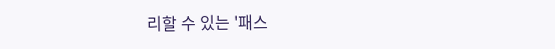리할 수 있는 '패스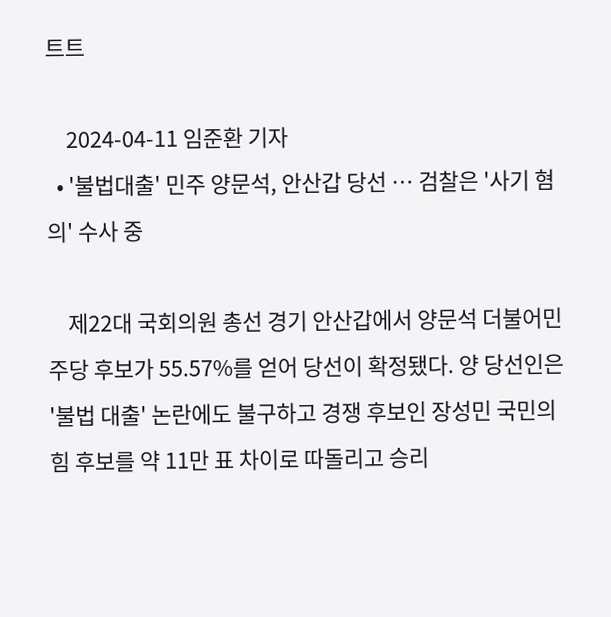트트

    2024-04-11 임준환 기자
  • '불법대출' 민주 양문석, 안산갑 당선 … 검찰은 '사기 혐의' 수사 중

    제22대 국회의원 총선 경기 안산갑에서 양문석 더불어민주당 후보가 55.57%를 얻어 당선이 확정됐다. 양 당선인은 '불법 대출' 논란에도 불구하고 경쟁 후보인 장성민 국민의힘 후보를 약 11만 표 차이로 따돌리고 승리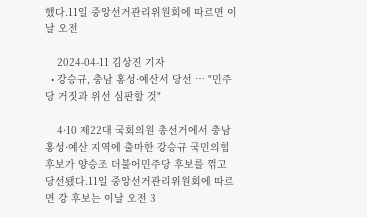했다.11일 중앙선거관리위원회에 따르면 이날 오전

    2024-04-11 김상진 기자
  • 강승규, 충남 홍성·예산서 당선 … "민주당 거짓과 위선 심판할 것"

    4·10 제22대 국회의원 총선거에서 충남 홍성·예산 지역에 출마한 강승규 국민의힘 후보가 양승조 더불어민주당 후보를 꺾고 당선됐다.11일 중앙선거관리위원회에 따르면 강 후보는 이날 오전 3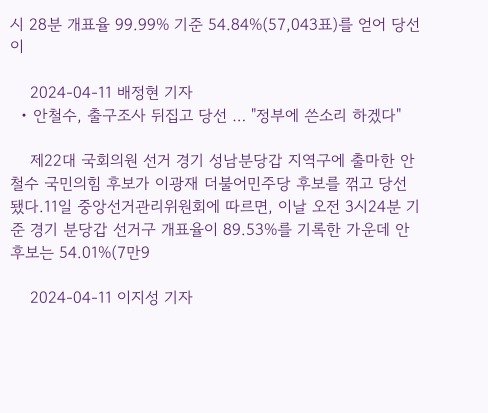시 28분 개표율 99.99% 기준 54.84%(57,043표)를 얻어 당선이

    2024-04-11 배정현 기자
  • 안철수, 출구조사 뒤집고 당선 … "정부에 쓴소리 하겠다"

    제22대 국회의원 선거 경기 성남분당갑 지역구에 출마한 안철수 국민의힘 후보가 이광재 더불어민주당 후보를 꺾고 당선됐다.11일 중앙선거관리위원회에 따르면, 이날 오전 3시24분 기준 경기 분당갑 선거구 개표율이 89.53%를 기록한 가운데 안 후보는 54.01%(7만9

    2024-04-11 이지성 기자